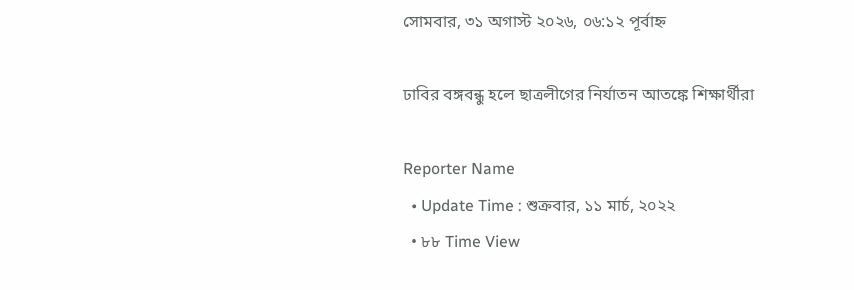সোমবার, ৩১ অগাস্ট ২০২৬, ০৬:১২ পূর্বাহ্ন

ঢাবির বঙ্গবন্ধু হলে ছাত্রলীগের নির্যাতন আতঙ্কে শিক্ষার্থীরা

Reporter Name
  • Update Time : শুক্রবার, ১১ মার্চ, ২০২২
  • ৮৮ Time View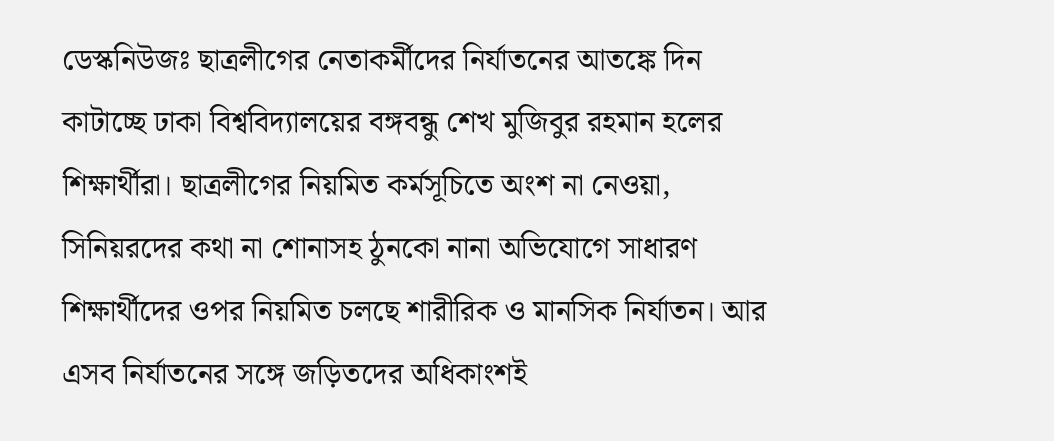ডেস্কনিউজঃ ছাত্রলীগের নেতাকর্মীদের নির্যাতনের আতঙ্কে দিন কাটাচ্ছে ঢাকা বিশ্ববিদ্যালয়ের বঙ্গবন্ধু শেখ মুজিবুর রহমান হলের শিক্ষার্থীরা। ছাত্রলীগের নিয়মিত কর্মসূচিতে অংশ না নেওয়া, সিনিয়রদের কথা না শোনাসহ ঠুনকো নানা অভিযোগে সাধারণ শিক্ষার্থীদের ওপর নিয়মিত চলছে শারীরিক ও মানসিক নির্যাতন। আর এসব নির্যাতনের সঙ্গে জড়িতদের অধিকাংশই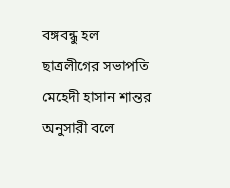বঙ্গবন্ধু হল ছাত্রলীগের সভাপতি মেহেদী হাসান শান্তর অনুসারী বলে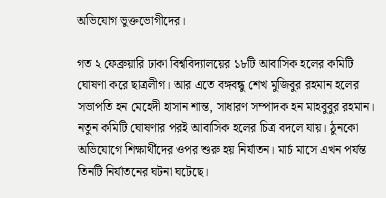অভিযোগ ভুক্তভোগীদের।

গত ২ ফেব্রুয়ারি ঢাকা বিশ্ববিদ্যালয়ের ১৮টি আবাসিক হলের কমিটি ঘোষণা করে ছাত্রলীগ। আর এতে বঙ্গবন্ধু শেখ মুজিবুর রহমান হলের সভাপতি হন মেহেদী হাসান শান্ত, সাধারণ সম্পাদক হন মাহবুবুর রহমান। নতুন কমিটি ঘোষণার পরই আবাসিক হলের চিত্র বদলে যায়। ঠুনকো অভিযোগে শিক্ষার্থীদের ওপর শুরু হয় নির্যাতন। মার্চ মাসে এখন পর্যন্ত তিনটি নির্যাতনের ঘটনা ঘটেছে।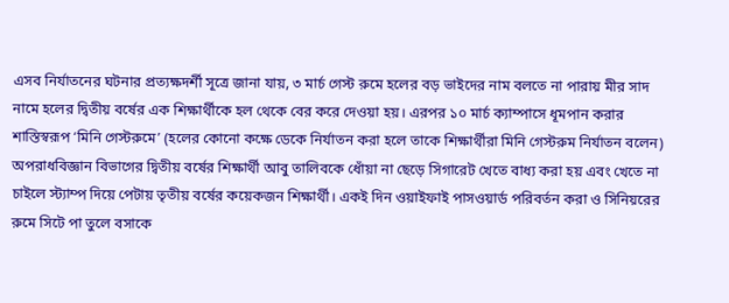এসব নির্যাতনের ঘটনার প্রত্যক্ষদর্শী সূত্রে জানা যায়, ৩ মার্চ গেস্ট রুমে হলের বড় ভাইদের নাম বলতে না পারায় মীর সাদ নামে হলের দ্বিতীয় বর্ষের এক শিক্ষার্থীকে হল থেকে বের করে দেওয়া হয়। এরপর ১০ মার্চ ক্যাম্পাসে ধূমপান করার শাস্তিস্বরূপ ‘মিনি গেস্টরুমে’ (হলের কোনো কক্ষে ডেকে নির্যাতন করা হলে তাকে শিক্ষার্থীরা মিনি গেস্টরুম নির্যাতন বলেন) অপরাধবিজ্ঞান বিভাগের দ্বিতীয় বর্ষের শিক্ষার্থী আবু তালিবকে ধোঁয়া না ছেড়ে সিগারেট খেতে বাধ্য করা হয় এবং খেতে না চাইলে স্ট্যাম্প দিয়ে পেটায় তৃতীয় বর্ষের কয়েকজন শিক্ষার্থী। একই দিন ওয়াইফাই পাসওয়ার্ড পরিবর্তন করা ও সিনিয়রের রুমে সিটে পা তুলে বসাকে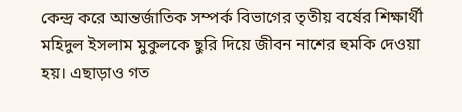কেন্দ্র করে আন্তর্জাতিক সম্পর্ক বিভাগের তৃতীয় বর্ষের শিক্ষার্থী মহিদুল ইসলাম মুকুলকে ছুরি দিয়ে জীবন নাশের হুমকি দেওয়া হয়। এছাড়াও গত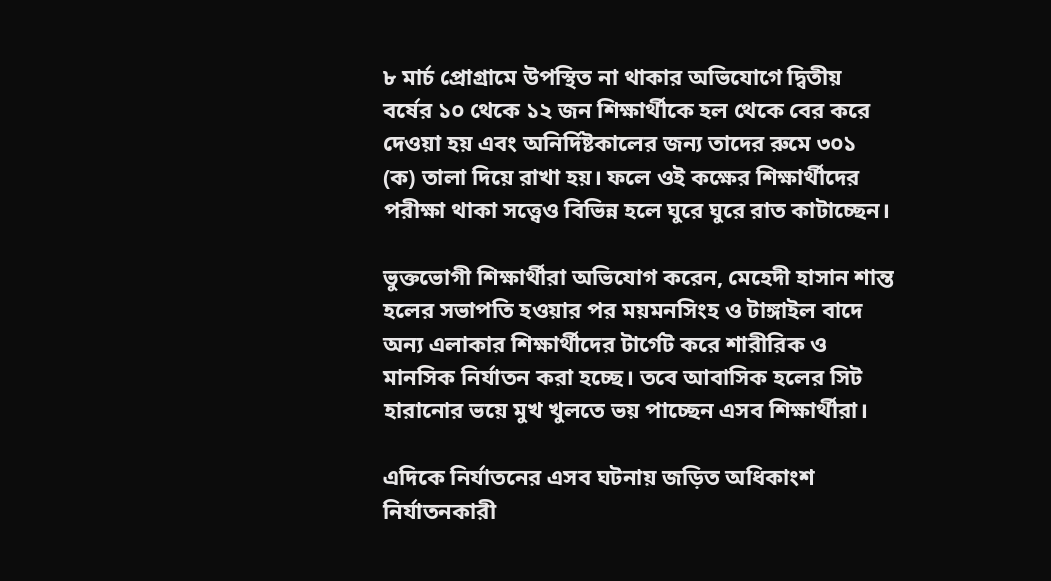৮ মার্চ প্রোগ্রামে উপস্থিত না থাকার অভিযোগে দ্বিতীয় বর্ষের ১০ থেকে ১২ জন শিক্ষার্থীকে হল থেকে বের করে দেওয়া হয় এবং অনির্দিষ্টকালের জন্য তাদের রুমে ৩০১ (ক) তালা দিয়ে রাখা হয়। ফলে ওই কক্ষের শিক্ষার্থীদের পরীক্ষা থাকা সত্ত্বেও বিভিন্ন হলে ঘুরে ঘুরে রাত কাটাচ্ছেন।

ভুক্তভোগী শিক্ষার্থীরা অভিযোগ করেন, মেহেদী হাসান শান্ত হলের সভাপতি হওয়ার পর ময়মনসিংহ ও টাঙ্গাইল বাদে অন্য এলাকার শিক্ষার্থীদের টার্গেট করে শারীরিক ও মানসিক নির্যাতন করা হচ্ছে। তবে আবাসিক হলের সিট হারানোর ভয়ে মুখ খুলতে ভয় পাচ্ছেন এসব শিক্ষার্থীরা।

এদিকে নির্যাতনের এসব ঘটনায় জড়িত অধিকাংশ নির্যাতনকারী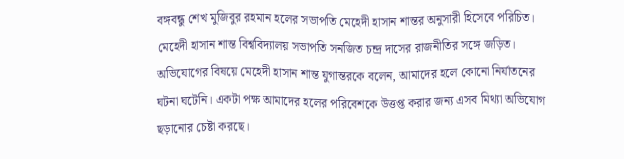বঙ্গবন্ধু শেখ মুজিবুর রহমান হলের সভাপতি মেহেদী হাসান শান্তর অনুসারী হিসেবে পরিচিত। মেহেদী হাসান শান্ত বিশ্ববিদ্যালয় সভাপতি সনজিত চন্দ্র দাসের রাজনীতির সঙ্গে জড়িত। অভিযোগের বিষয়ে মেহেদী হাসান শান্ত যুগান্তরকে বলেন, আমাদের হলে কোনো নির্যাতনের ঘটনা ঘটেনি। একটা পক্ষ আমাদের হলের পরিবেশকে উত্তপ্ত করার জন্য এসব মিথ্যা অভিযোগ ছড়ানোর চেষ্টা করছে।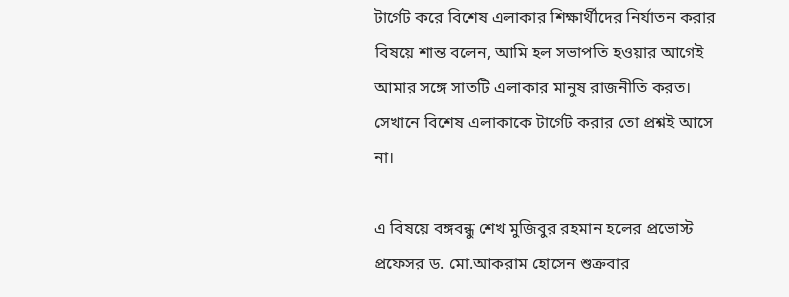টার্গেট করে বিশেষ এলাকার শিক্ষার্থীদের নির্যাতন করার বিষয়ে শান্ত বলেন, আমি হল সভাপতি হওয়ার আগেই আমার সঙ্গে সাতটি এলাকার মানুষ রাজনীতি করত। সেখানে বিশেষ এলাকাকে টার্গেট করার তো প্রশ্নই আসে না।

এ বিষয়ে বঙ্গবন্ধু শেখ মুজিবুর রহমান হলের প্রভোস্ট প্রফেসর ড. মো.আকরাম হোসেন শুক্রবার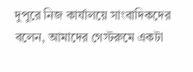দুপুরে নিজ কার্যালয়ে সাংবাদিকদের বলেন, আমাদের গেস্টরুমে একটা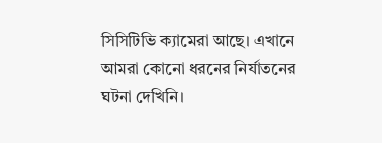সিসিটিভি ক্যামেরা আছে। এখানে আমরা কোনো ধরনের নির্যাতনের ঘটনা দেখিনি।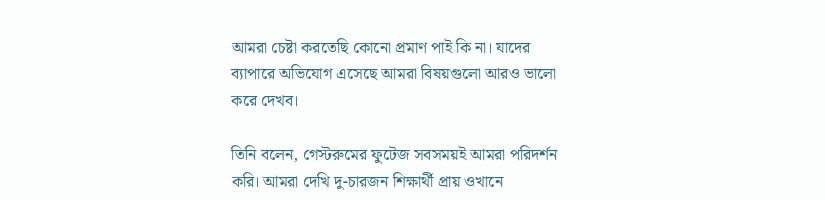আমরা চেষ্টা করতেছি কোনো প্রমাণ পাই কি না। যাদের ব্যাপারে অভিযোগ এসেছে আমরা বিষয়গুলো আরও ভালো করে দেখব।

তিনি বলেন, গেস্টরুমের ফুটেজ সবসময়ই আমরা পরিদর্শন করি। আমরা দেখি দু-চারজন শিক্ষার্থী প্রায় ওখানে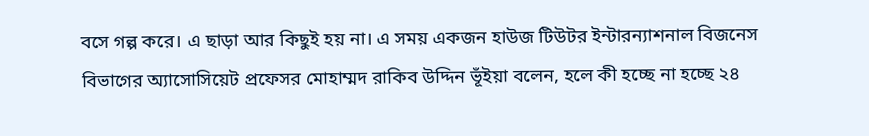বসে গল্প করে। এ ছাড়া আর কিছুই হয় না। এ সময় একজন হাউজ টিউটর ইন্টারন্যাশনাল বিজনেস বিভাগের অ্যাসোসিয়েট প্রফেসর মোহাম্মদ রাকিব উদ্দিন ভূঁইয়া বলেন, হলে কী হচ্ছে না হচ্ছে ২৪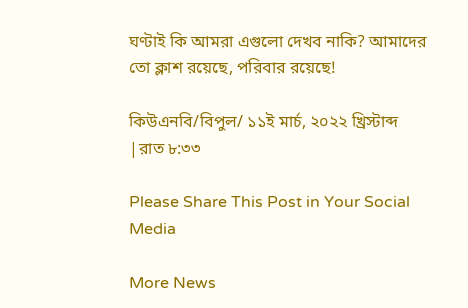ঘণ্টাই কি আমরা এগুলো দেখব নাকি? আমাদের তো ক্লাশ রয়েছে, পরিবার রয়েছে!

কিউএনবি/বিপুল/ ১১ই মার্চ, ২০২২ খ্রিস্টাব্দ |রাত ৮:৩৩

Please Share This Post in Your Social Media

More News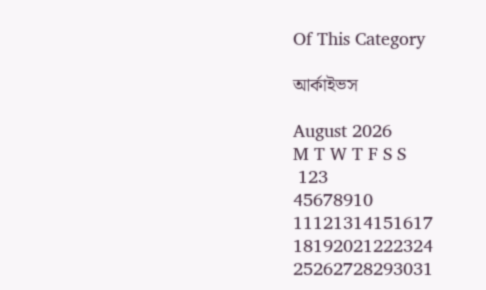Of This Category

আর্কাইভস

August 2026
M T W T F S S
 123
45678910
11121314151617
18192021222324
25262728293031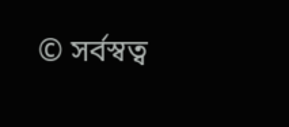© সর্বস্বত্ব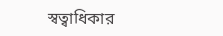স্বত্বাধিকার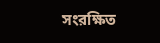সংরক্ষিত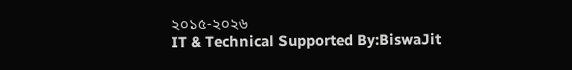২০১৫-২০২৬
IT & Technical Supported By:BiswaJit